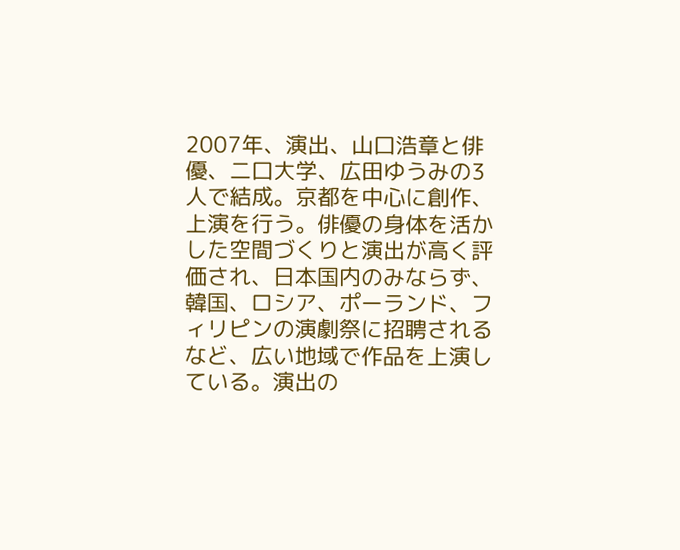2007年、演出、山口浩章と俳優、二口大学、広田ゆうみの3人で結成。京都を中心に創作、上演を行う。俳優の身体を活かした空間づくりと演出が高く評価され、日本国内のみならず、韓国、ロシア、ポーランド、フィリピンの演劇祭に招聘されるなど、広い地域で作品を上演している。演出の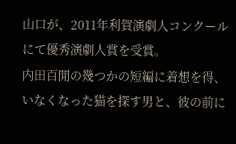山口が、2011年利賀演劇人コンクールにて優秀演劇人賞を受賞。
内田百閒の幾つかの短編に着想を得、いなくなった猫を探す男と、彼の前に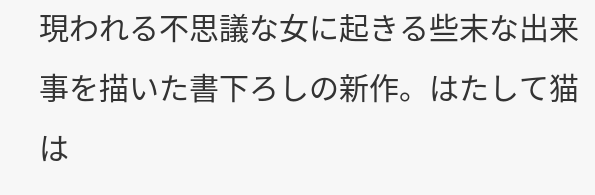現われる不思議な女に起きる些末な出来事を描いた書下ろしの新作。はたして猫は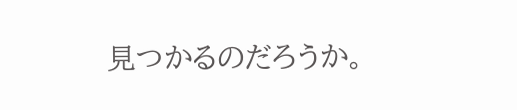見つかるのだろうか。